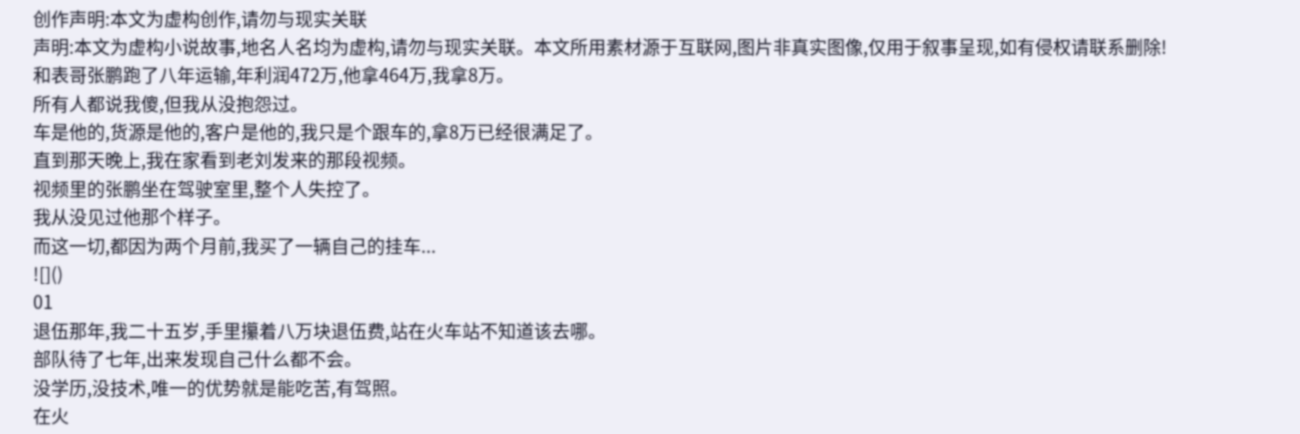创作声明:本文为虚构创作,请勿与现实关联
声明:本文为虚构小说故事,地名人名均为虚构,请勿与现实关联。本文所用素材源于互联网,图片非真实图像,仅用于叙事呈现,如有侵权请联系删除!
和表哥张鹏跑了八年运输,年利润472万,他拿464万,我拿8万。
所有人都说我傻,但我从没抱怨过。
车是他的,货源是他的,客户是他的,我只是个跟车的,拿8万已经很满足了。
直到那天晚上,我在家看到老刘发来的那段视频。
视频里的张鹏坐在驾驶室里,整个人失控了。
我从没见过他那个样子。
而这一切,都因为两个月前,我买了一辆自己的挂车...
![]()
01
退伍那年,我二十五岁,手里攥着八万块退伍费,站在火车站不知道该去哪。
部队待了七年,出来发现自己什么都不会。
没学历,没技术,唯一的优势就是能吃苦,有驾照。
在火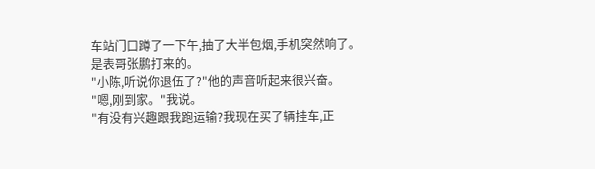车站门口蹲了一下午,抽了大半包烟,手机突然响了。
是表哥张鹏打来的。
"小陈,听说你退伍了?"他的声音听起来很兴奋。
"嗯,刚到家。"我说。
"有没有兴趣跟我跑运输?我现在买了辆挂车,正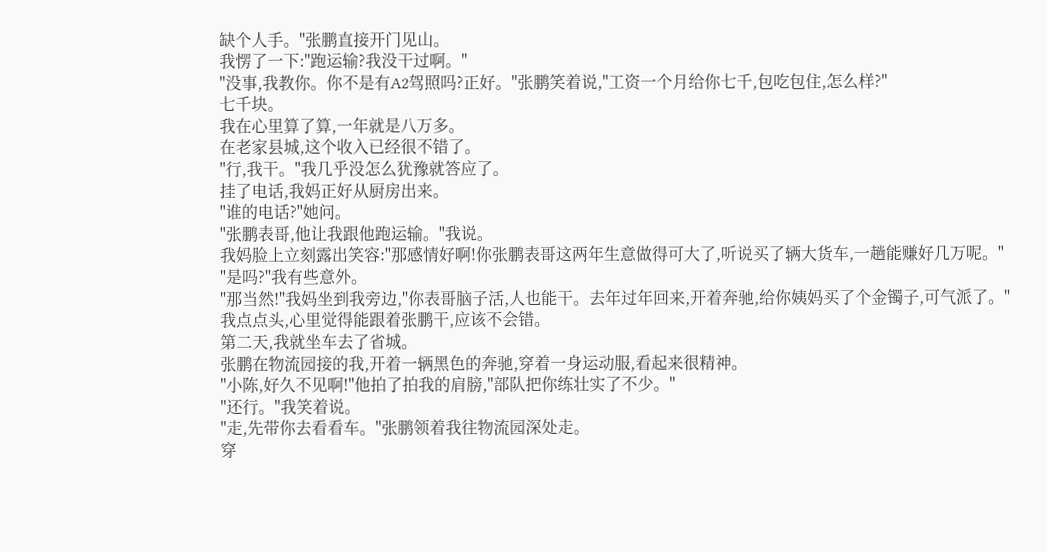缺个人手。"张鹏直接开门见山。
我愣了一下:"跑运输?我没干过啊。"
"没事,我教你。你不是有A2驾照吗?正好。"张鹏笑着说,"工资一个月给你七千,包吃包住,怎么样?"
七千块。
我在心里算了算,一年就是八万多。
在老家县城,这个收入已经很不错了。
"行,我干。"我几乎没怎么犹豫就答应了。
挂了电话,我妈正好从厨房出来。
"谁的电话?"她问。
"张鹏表哥,他让我跟他跑运输。"我说。
我妈脸上立刻露出笑容:"那感情好啊!你张鹏表哥这两年生意做得可大了,听说买了辆大货车,一趟能赚好几万呢。"
"是吗?"我有些意外。
"那当然!"我妈坐到我旁边,"你表哥脑子活,人也能干。去年过年回来,开着奔驰,给你姨妈买了个金镯子,可气派了。"
我点点头,心里觉得能跟着张鹏干,应该不会错。
第二天,我就坐车去了省城。
张鹏在物流园接的我,开着一辆黑色的奔驰,穿着一身运动服,看起来很精神。
"小陈,好久不见啊!"他拍了拍我的肩膀,"部队把你练壮实了不少。"
"还行。"我笑着说。
"走,先带你去看看车。"张鹏领着我往物流园深处走。
穿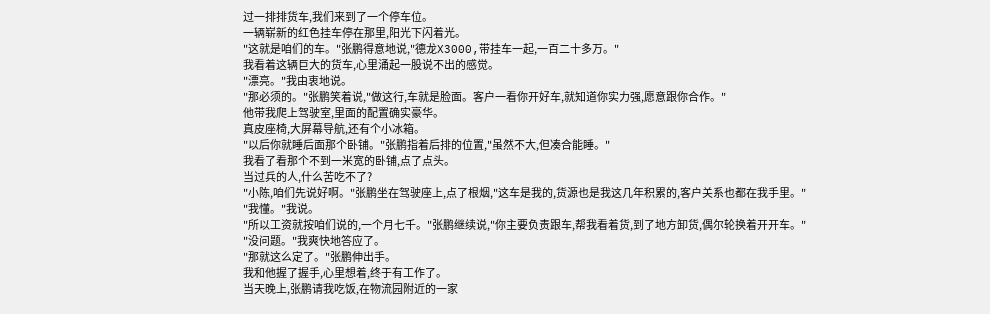过一排排货车,我们来到了一个停车位。
一辆崭新的红色挂车停在那里,阳光下闪着光。
"这就是咱们的车。"张鹏得意地说,"德龙X3000,带挂车一起,一百二十多万。"
我看着这辆巨大的货车,心里涌起一股说不出的感觉。
"漂亮。"我由衷地说。
"那必须的。"张鹏笑着说,"做这行,车就是脸面。客户一看你开好车,就知道你实力强,愿意跟你合作。"
他带我爬上驾驶室,里面的配置确实豪华。
真皮座椅,大屏幕导航,还有个小冰箱。
"以后你就睡后面那个卧铺。"张鹏指着后排的位置,"虽然不大,但凑合能睡。"
我看了看那个不到一米宽的卧铺,点了点头。
当过兵的人,什么苦吃不了?
"小陈,咱们先说好啊。"张鹏坐在驾驶座上,点了根烟,"这车是我的,货源也是我这几年积累的,客户关系也都在我手里。"
"我懂。"我说。
"所以工资就按咱们说的,一个月七千。"张鹏继续说,"你主要负责跟车,帮我看着货,到了地方卸货,偶尔轮换着开开车。"
"没问题。"我爽快地答应了。
"那就这么定了。"张鹏伸出手。
我和他握了握手,心里想着,终于有工作了。
当天晚上,张鹏请我吃饭,在物流园附近的一家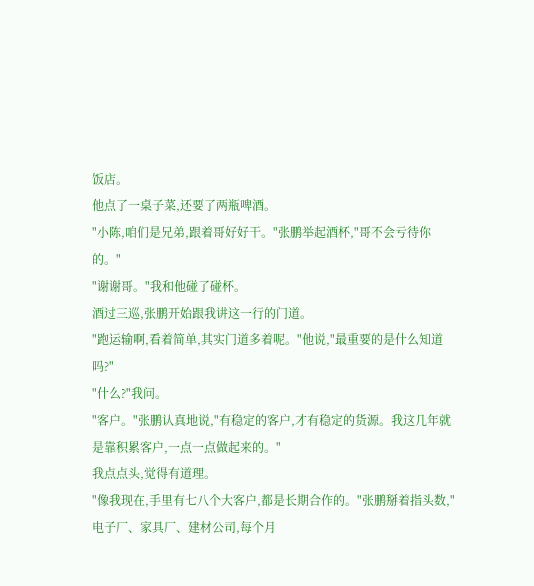饭店。
他点了一桌子菜,还要了两瓶啤酒。
"小陈,咱们是兄弟,跟着哥好好干。"张鹏举起酒杯,"哥不会亏待你的。"
"谢谢哥。"我和他碰了碰杯。
酒过三巡,张鹏开始跟我讲这一行的门道。
"跑运输啊,看着简单,其实门道多着呢。"他说,"最重要的是什么知道吗?"
"什么?"我问。
"客户。"张鹏认真地说,"有稳定的客户,才有稳定的货源。我这几年就是靠积累客户,一点一点做起来的。"
我点点头,觉得有道理。
"像我现在,手里有七八个大客户,都是长期合作的。"张鹏掰着指头数,"电子厂、家具厂、建材公司,每个月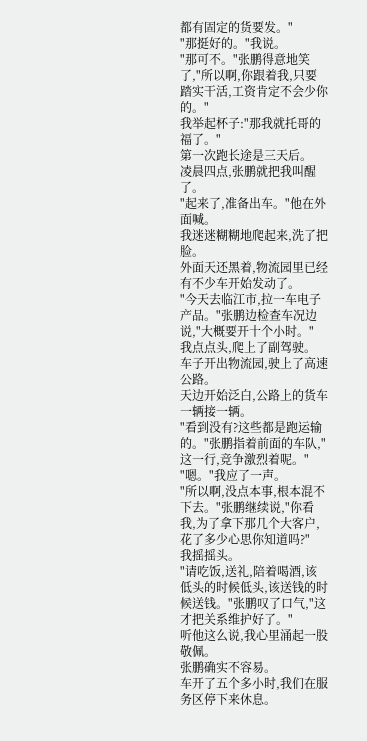都有固定的货要发。"
"那挺好的。"我说。
"那可不。"张鹏得意地笑了,"所以啊,你跟着我,只要踏实干活,工资肯定不会少你的。"
我举起杯子:"那我就托哥的福了。"
第一次跑长途是三天后。
凌晨四点,张鹏就把我叫醒了。
"起来了,准备出车。"他在外面喊。
我迷迷糊糊地爬起来,洗了把脸。
外面天还黑着,物流园里已经有不少车开始发动了。
"今天去临江市,拉一车电子产品。"张鹏边检查车况边说,"大概要开十个小时。"
我点点头,爬上了副驾驶。
车子开出物流园,驶上了高速公路。
天边开始泛白,公路上的货车一辆接一辆。
"看到没有?这些都是跑运输的。"张鹏指着前面的车队,"这一行,竞争激烈着呢。"
"嗯。"我应了一声。
"所以啊,没点本事,根本混不下去。"张鹏继续说,"你看我,为了拿下那几个大客户,花了多少心思你知道吗?"
我摇摇头。
"请吃饭,送礼,陪着喝酒,该低头的时候低头,该送钱的时候送钱。"张鹏叹了口气,"这才把关系维护好了。"
听他这么说,我心里涌起一股敬佩。
张鹏确实不容易。
车开了五个多小时,我们在服务区停下来休息。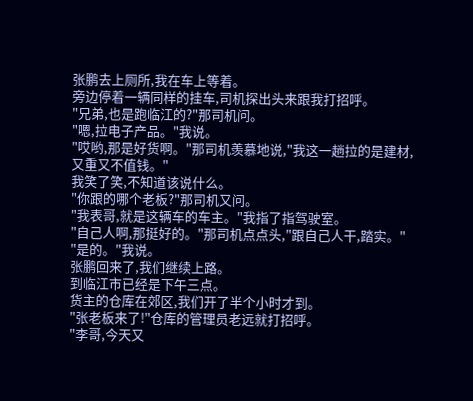张鹏去上厕所,我在车上等着。
旁边停着一辆同样的挂车,司机探出头来跟我打招呼。
"兄弟,也是跑临江的?"那司机问。
"嗯,拉电子产品。"我说。
"哎哟,那是好货啊。"那司机羡慕地说,"我这一趟拉的是建材,又重又不值钱。"
我笑了笑,不知道该说什么。
"你跟的哪个老板?"那司机又问。
"我表哥,就是这辆车的车主。"我指了指驾驶室。
"自己人啊,那挺好的。"那司机点点头,"跟自己人干,踏实。"
"是的。"我说。
张鹏回来了,我们继续上路。
到临江市已经是下午三点。
货主的仓库在郊区,我们开了半个小时才到。
"张老板来了!"仓库的管理员老远就打招呼。
"李哥,今天又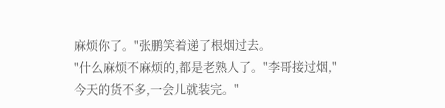麻烦你了。"张鹏笑着递了根烟过去。
"什么麻烦不麻烦的,都是老熟人了。"李哥接过烟,"今天的货不多,一会儿就装完。"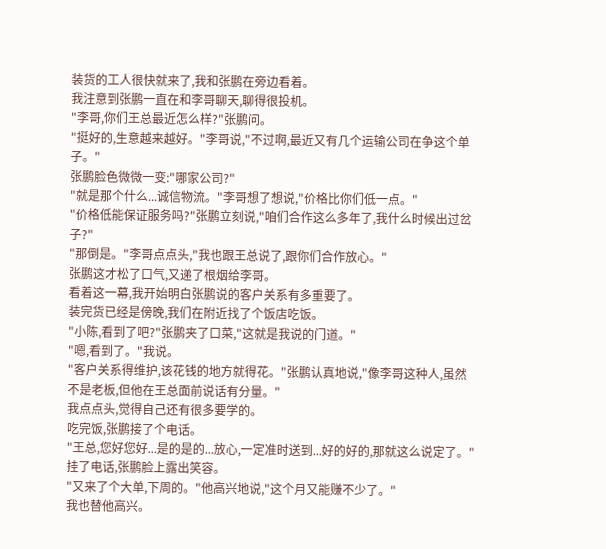装货的工人很快就来了,我和张鹏在旁边看着。
我注意到张鹏一直在和李哥聊天,聊得很投机。
"李哥,你们王总最近怎么样?"张鹏问。
"挺好的,生意越来越好。"李哥说,"不过啊,最近又有几个运输公司在争这个单子。"
张鹏脸色微微一变:"哪家公司?"
"就是那个什么...诚信物流。"李哥想了想说,"价格比你们低一点。"
"价格低能保证服务吗?"张鹏立刻说,"咱们合作这么多年了,我什么时候出过岔子?"
"那倒是。"李哥点点头,"我也跟王总说了,跟你们合作放心。"
张鹏这才松了口气,又递了根烟给李哥。
看着这一幕,我开始明白张鹏说的客户关系有多重要了。
装完货已经是傍晚,我们在附近找了个饭店吃饭。
"小陈,看到了吧?"张鹏夹了口菜,"这就是我说的门道。"
"嗯,看到了。"我说。
"客户关系得维护,该花钱的地方就得花。"张鹏认真地说,"像李哥这种人,虽然不是老板,但他在王总面前说话有分量。"
我点点头,觉得自己还有很多要学的。
吃完饭,张鹏接了个电话。
"王总,您好您好...是的是的...放心,一定准时送到...好的好的,那就这么说定了。"
挂了电话,张鹏脸上露出笑容。
"又来了个大单,下周的。"他高兴地说,"这个月又能赚不少了。"
我也替他高兴。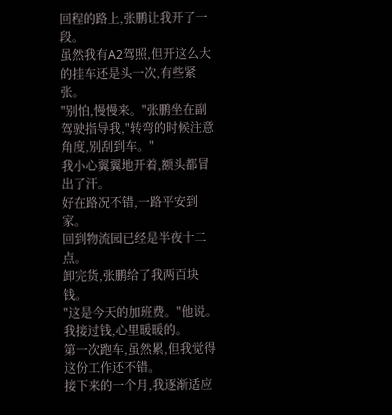回程的路上,张鹏让我开了一段。
虽然我有A2驾照,但开这么大的挂车还是头一次,有些紧张。
"别怕,慢慢来。"张鹏坐在副驾驶指导我,"转弯的时候注意角度,别刮到车。"
我小心翼翼地开着,额头都冒出了汗。
好在路况不错,一路平安到家。
回到物流园已经是半夜十二点。
卸完货,张鹏给了我两百块钱。
"这是今天的加班费。"他说。
我接过钱,心里暖暖的。
第一次跑车,虽然累,但我觉得这份工作还不错。
接下来的一个月,我逐渐适应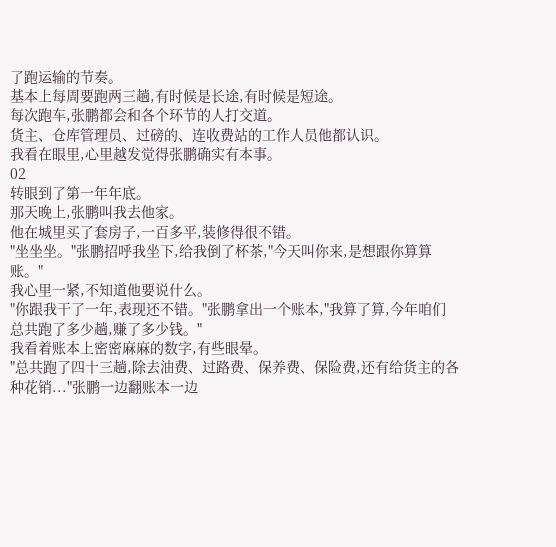了跑运输的节奏。
基本上每周要跑两三趟,有时候是长途,有时候是短途。
每次跑车,张鹏都会和各个环节的人打交道。
货主、仓库管理员、过磅的、连收费站的工作人员他都认识。
我看在眼里,心里越发觉得张鹏确实有本事。
02
转眼到了第一年年底。
那天晚上,张鹏叫我去他家。
他在城里买了套房子,一百多平,装修得很不错。
"坐坐坐。"张鹏招呼我坐下,给我倒了杯茶,"今天叫你来,是想跟你算算账。"
我心里一紧,不知道他要说什么。
"你跟我干了一年,表现还不错。"张鹏拿出一个账本,"我算了算,今年咱们总共跑了多少趟,赚了多少钱。"
我看着账本上密密麻麻的数字,有些眼晕。
"总共跑了四十三趟,除去油费、过路费、保养费、保险费,还有给货主的各种花销..."张鹏一边翻账本一边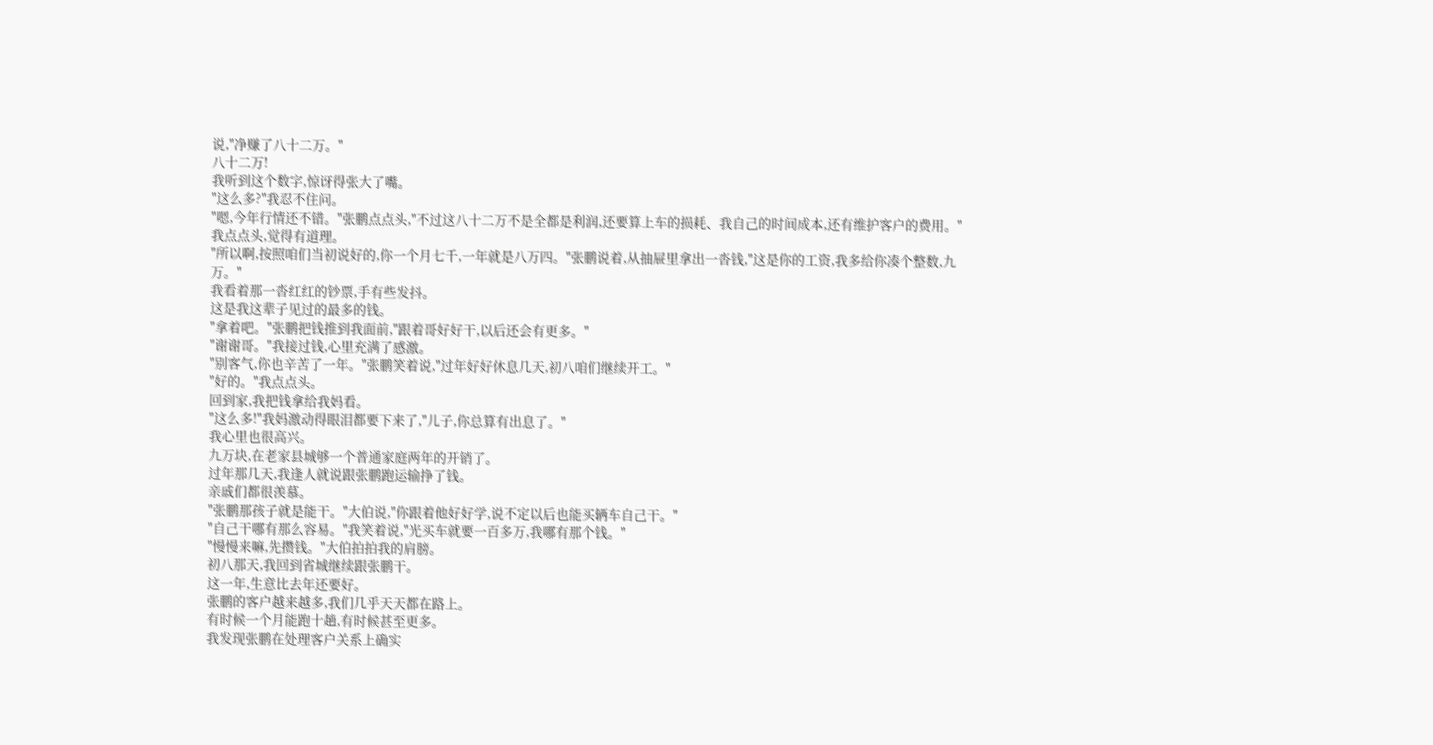说,"净赚了八十二万。"
八十二万!
我听到这个数字,惊讶得张大了嘴。
"这么多?"我忍不住问。
"嗯,今年行情还不错。"张鹏点点头,"不过这八十二万不是全都是利润,还要算上车的损耗、我自己的时间成本,还有维护客户的费用。"
我点点头,觉得有道理。
"所以啊,按照咱们当初说好的,你一个月七千,一年就是八万四。"张鹏说着,从抽屉里拿出一沓钱,"这是你的工资,我多给你凑个整数,九万。"
我看着那一沓红红的钞票,手有些发抖。
这是我这辈子见过的最多的钱。
"拿着吧。"张鹏把钱推到我面前,"跟着哥好好干,以后还会有更多。"
"谢谢哥。"我接过钱,心里充满了感激。
"别客气,你也辛苦了一年。"张鹏笑着说,"过年好好休息几天,初八咱们继续开工。"
"好的。"我点点头。
回到家,我把钱拿给我妈看。
"这么多!"我妈激动得眼泪都要下来了,"儿子,你总算有出息了。"
我心里也很高兴。
九万块,在老家县城够一个普通家庭两年的开销了。
过年那几天,我逢人就说跟张鹏跑运输挣了钱。
亲戚们都很羡慕。
"张鹏那孩子就是能干。"大伯说,"你跟着他好好学,说不定以后也能买辆车自己干。"
"自己干哪有那么容易。"我笑着说,"光买车就要一百多万,我哪有那个钱。"
"慢慢来嘛,先攒钱。"大伯拍拍我的肩膀。
初八那天,我回到省城继续跟张鹏干。
这一年,生意比去年还要好。
张鹏的客户越来越多,我们几乎天天都在路上。
有时候一个月能跑十趟,有时候甚至更多。
我发现张鹏在处理客户关系上确实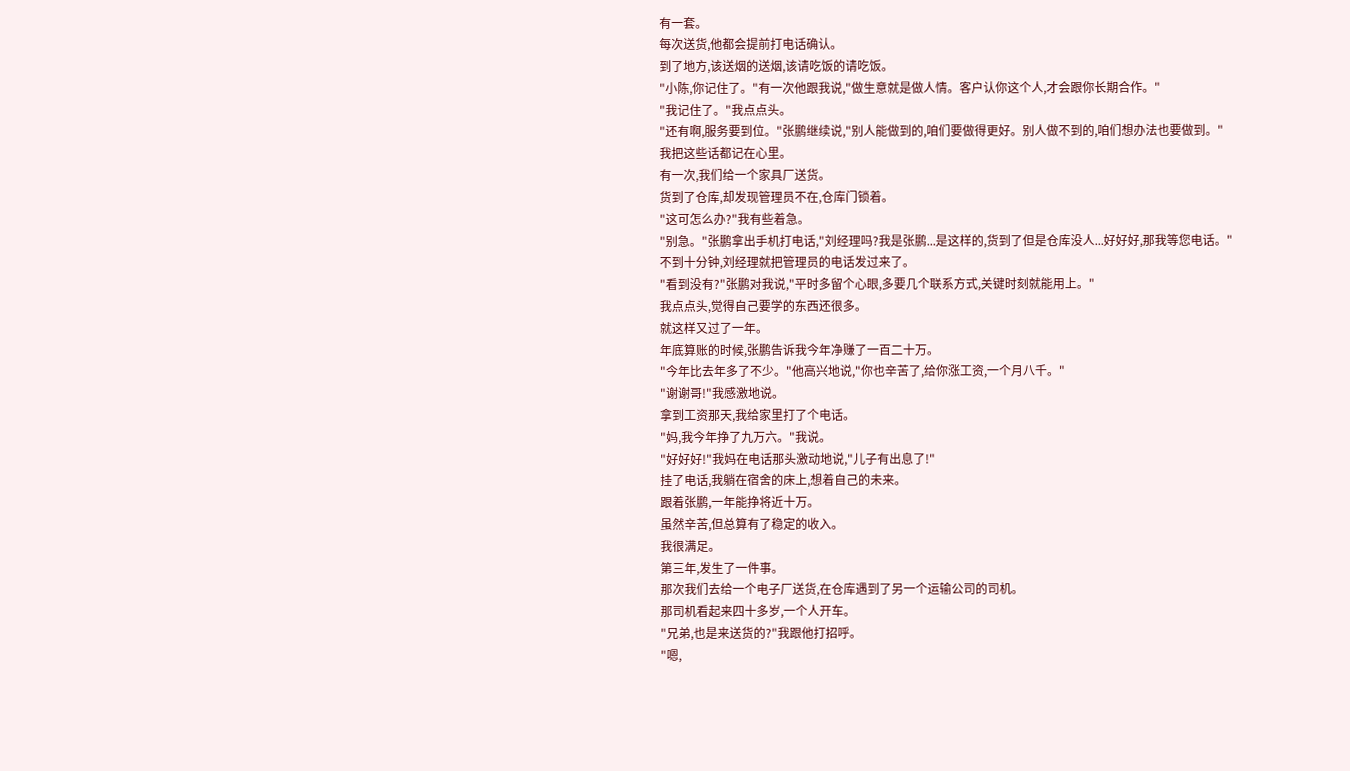有一套。
每次送货,他都会提前打电话确认。
到了地方,该送烟的送烟,该请吃饭的请吃饭。
"小陈,你记住了。"有一次他跟我说,"做生意就是做人情。客户认你这个人,才会跟你长期合作。"
"我记住了。"我点点头。
"还有啊,服务要到位。"张鹏继续说,"别人能做到的,咱们要做得更好。别人做不到的,咱们想办法也要做到。"
我把这些话都记在心里。
有一次,我们给一个家具厂送货。
货到了仓库,却发现管理员不在,仓库门锁着。
"这可怎么办?"我有些着急。
"别急。"张鹏拿出手机打电话,"刘经理吗?我是张鹏...是这样的,货到了但是仓库没人...好好好,那我等您电话。"
不到十分钟,刘经理就把管理员的电话发过来了。
"看到没有?"张鹏对我说,"平时多留个心眼,多要几个联系方式,关键时刻就能用上。"
我点点头,觉得自己要学的东西还很多。
就这样又过了一年。
年底算账的时候,张鹏告诉我今年净赚了一百二十万。
"今年比去年多了不少。"他高兴地说,"你也辛苦了,给你涨工资,一个月八千。"
"谢谢哥!"我感激地说。
拿到工资那天,我给家里打了个电话。
"妈,我今年挣了九万六。"我说。
"好好好!"我妈在电话那头激动地说,"儿子有出息了!"
挂了电话,我躺在宿舍的床上,想着自己的未来。
跟着张鹏,一年能挣将近十万。
虽然辛苦,但总算有了稳定的收入。
我很满足。
第三年,发生了一件事。
那次我们去给一个电子厂送货,在仓库遇到了另一个运输公司的司机。
那司机看起来四十多岁,一个人开车。
"兄弟,也是来送货的?"我跟他打招呼。
"嗯,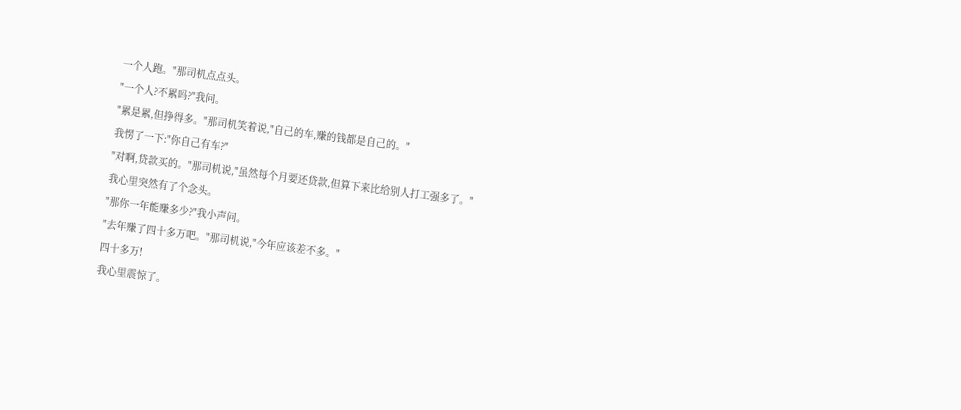一个人跑。"那司机点点头。
"一个人?不累吗?"我问。
"累是累,但挣得多。"那司机笑着说,"自己的车,赚的钱都是自己的。"
我愣了一下:"你自己有车?"
"对啊,贷款买的。"那司机说,"虽然每个月要还贷款,但算下来比给别人打工强多了。"
我心里突然有了个念头。
"那你一年能赚多少?"我小声问。
"去年赚了四十多万吧。"那司机说,"今年应该差不多。"
四十多万!
我心里震惊了。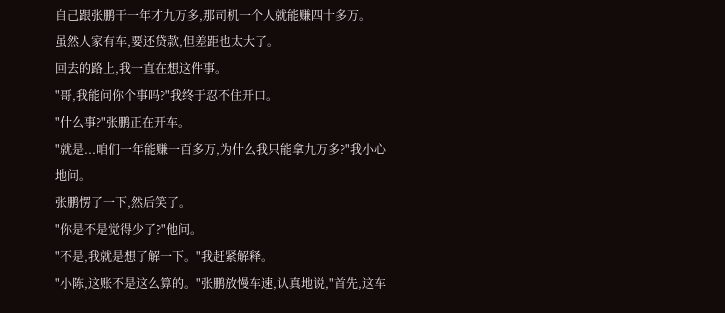自己跟张鹏干一年才九万多,那司机一个人就能赚四十多万。
虽然人家有车,要还贷款,但差距也太大了。
回去的路上,我一直在想这件事。
"哥,我能问你个事吗?"我终于忍不住开口。
"什么事?"张鹏正在开车。
"就是...咱们一年能赚一百多万,为什么我只能拿九万多?"我小心地问。
张鹏愣了一下,然后笑了。
"你是不是觉得少了?"他问。
"不是,我就是想了解一下。"我赶紧解释。
"小陈,这账不是这么算的。"张鹏放慢车速,认真地说,"首先,这车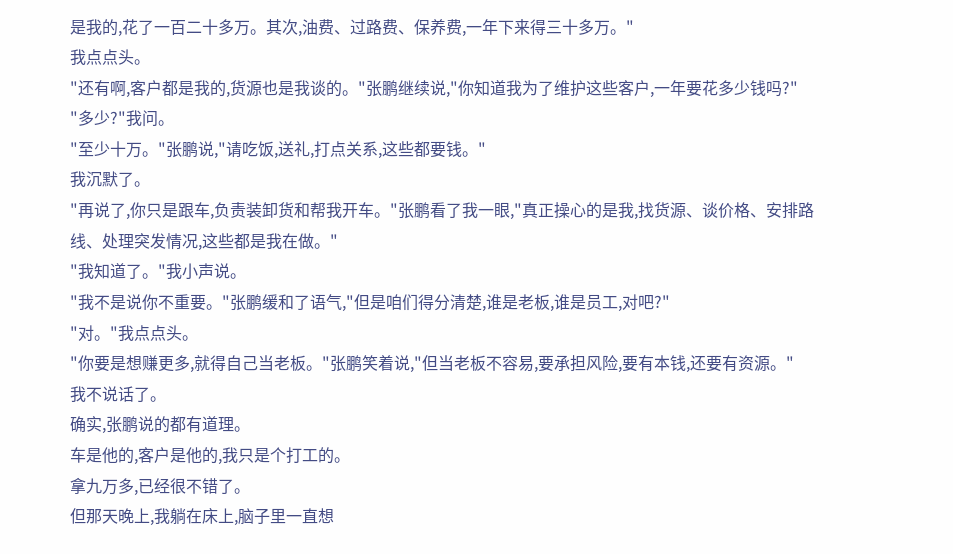是我的,花了一百二十多万。其次,油费、过路费、保养费,一年下来得三十多万。"
我点点头。
"还有啊,客户都是我的,货源也是我谈的。"张鹏继续说,"你知道我为了维护这些客户,一年要花多少钱吗?"
"多少?"我问。
"至少十万。"张鹏说,"请吃饭,送礼,打点关系,这些都要钱。"
我沉默了。
"再说了,你只是跟车,负责装卸货和帮我开车。"张鹏看了我一眼,"真正操心的是我,找货源、谈价格、安排路线、处理突发情况,这些都是我在做。"
"我知道了。"我小声说。
"我不是说你不重要。"张鹏缓和了语气,"但是咱们得分清楚,谁是老板,谁是员工,对吧?"
"对。"我点点头。
"你要是想赚更多,就得自己当老板。"张鹏笑着说,"但当老板不容易,要承担风险,要有本钱,还要有资源。"
我不说话了。
确实,张鹏说的都有道理。
车是他的,客户是他的,我只是个打工的。
拿九万多,已经很不错了。
但那天晚上,我躺在床上,脑子里一直想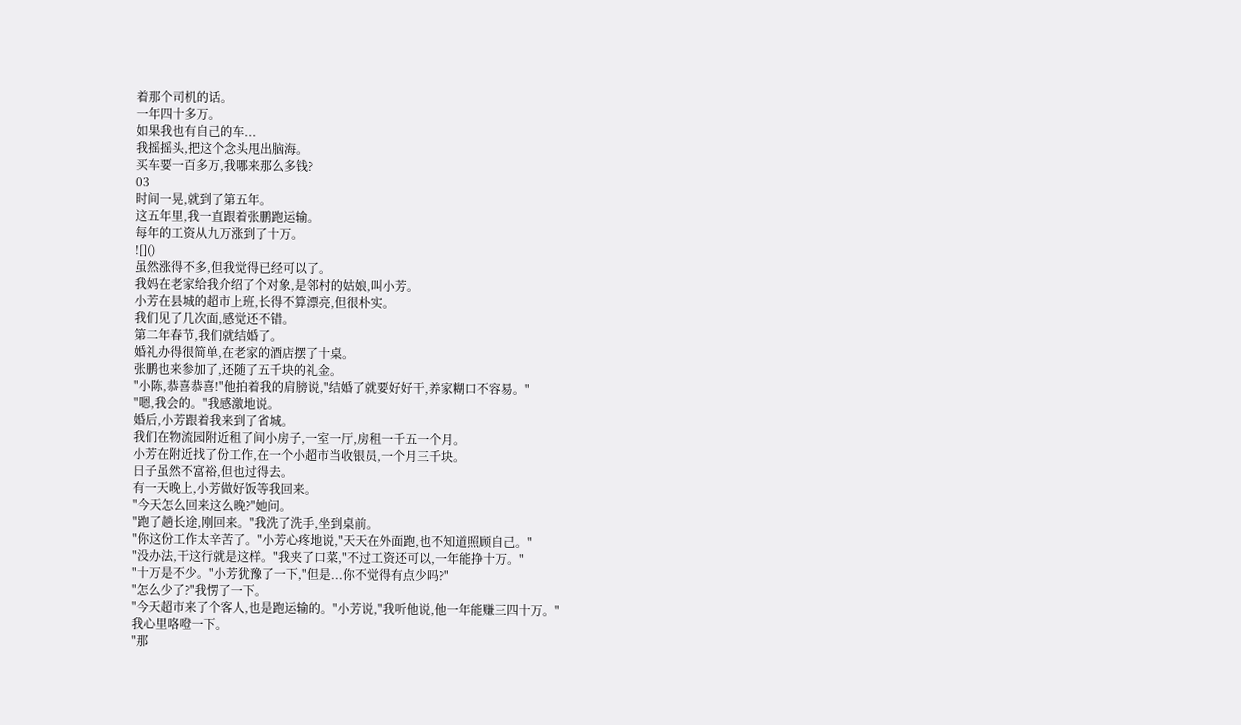着那个司机的话。
一年四十多万。
如果我也有自己的车...
我摇摇头,把这个念头甩出脑海。
买车要一百多万,我哪来那么多钱?
03
时间一晃,就到了第五年。
这五年里,我一直跟着张鹏跑运输。
每年的工资从九万涨到了十万。
![]()
虽然涨得不多,但我觉得已经可以了。
我妈在老家给我介绍了个对象,是邻村的姑娘,叫小芳。
小芳在县城的超市上班,长得不算漂亮,但很朴实。
我们见了几次面,感觉还不错。
第二年春节,我们就结婚了。
婚礼办得很简单,在老家的酒店摆了十桌。
张鹏也来参加了,还随了五千块的礼金。
"小陈,恭喜恭喜!"他拍着我的肩膀说,"结婚了就要好好干,养家糊口不容易。"
"嗯,我会的。"我感激地说。
婚后,小芳跟着我来到了省城。
我们在物流园附近租了间小房子,一室一厅,房租一千五一个月。
小芳在附近找了份工作,在一个小超市当收银员,一个月三千块。
日子虽然不富裕,但也过得去。
有一天晚上,小芳做好饭等我回来。
"今天怎么回来这么晚?"她问。
"跑了趟长途,刚回来。"我洗了洗手,坐到桌前。
"你这份工作太辛苦了。"小芳心疼地说,"天天在外面跑,也不知道照顾自己。"
"没办法,干这行就是这样。"我夹了口菜,"不过工资还可以,一年能挣十万。"
"十万是不少。"小芳犹豫了一下,"但是...你不觉得有点少吗?"
"怎么少了?"我愣了一下。
"今天超市来了个客人,也是跑运输的。"小芳说,"我听他说,他一年能赚三四十万。"
我心里咯噔一下。
"那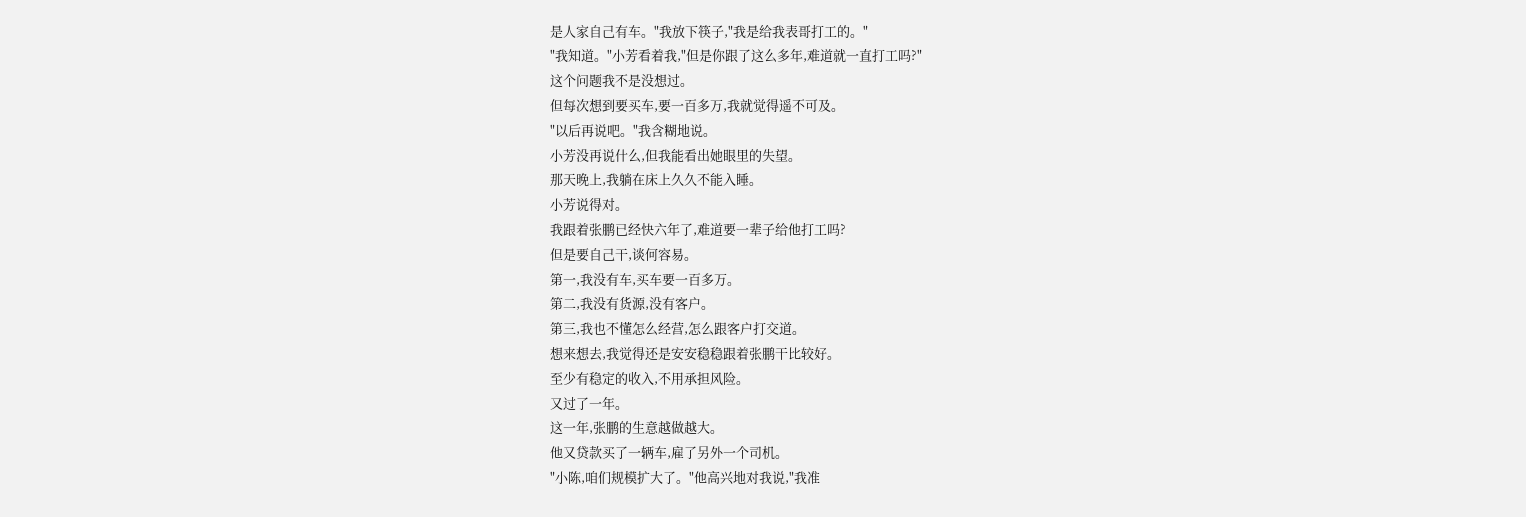是人家自己有车。"我放下筷子,"我是给我表哥打工的。"
"我知道。"小芳看着我,"但是你跟了这么多年,难道就一直打工吗?"
这个问题我不是没想过。
但每次想到要买车,要一百多万,我就觉得遥不可及。
"以后再说吧。"我含糊地说。
小芳没再说什么,但我能看出她眼里的失望。
那天晚上,我躺在床上久久不能入睡。
小芳说得对。
我跟着张鹏已经快六年了,难道要一辈子给他打工吗?
但是要自己干,谈何容易。
第一,我没有车,买车要一百多万。
第二,我没有货源,没有客户。
第三,我也不懂怎么经营,怎么跟客户打交道。
想来想去,我觉得还是安安稳稳跟着张鹏干比较好。
至少有稳定的收入,不用承担风险。
又过了一年。
这一年,张鹏的生意越做越大。
他又贷款买了一辆车,雇了另外一个司机。
"小陈,咱们规模扩大了。"他高兴地对我说,"我准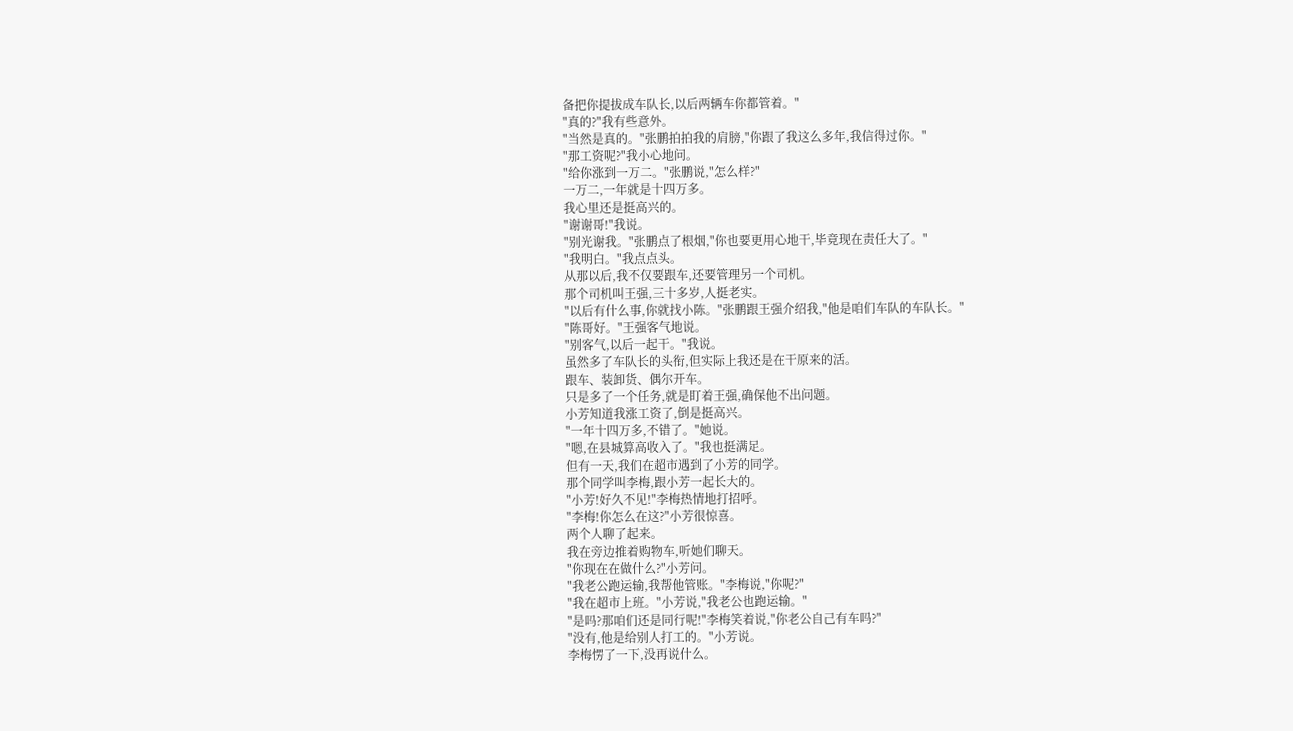备把你提拔成车队长,以后两辆车你都管着。"
"真的?"我有些意外。
"当然是真的。"张鹏拍拍我的肩膀,"你跟了我这么多年,我信得过你。"
"那工资呢?"我小心地问。
"给你涨到一万二。"张鹏说,"怎么样?"
一万二,一年就是十四万多。
我心里还是挺高兴的。
"谢谢哥!"我说。
"别光谢我。"张鹏点了根烟,"你也要更用心地干,毕竟现在责任大了。"
"我明白。"我点点头。
从那以后,我不仅要跟车,还要管理另一个司机。
那个司机叫王强,三十多岁,人挺老实。
"以后有什么事,你就找小陈。"张鹏跟王强介绍我,"他是咱们车队的车队长。"
"陈哥好。"王强客气地说。
"别客气,以后一起干。"我说。
虽然多了车队长的头衔,但实际上我还是在干原来的活。
跟车、装卸货、偶尔开车。
只是多了一个任务,就是盯着王强,确保他不出问题。
小芳知道我涨工资了,倒是挺高兴。
"一年十四万多,不错了。"她说。
"嗯,在县城算高收入了。"我也挺满足。
但有一天,我们在超市遇到了小芳的同学。
那个同学叫李梅,跟小芳一起长大的。
"小芳!好久不见!"李梅热情地打招呼。
"李梅!你怎么在这?"小芳很惊喜。
两个人聊了起来。
我在旁边推着购物车,听她们聊天。
"你现在在做什么?"小芳问。
"我老公跑运输,我帮他管账。"李梅说,"你呢?"
"我在超市上班。"小芳说,"我老公也跑运输。"
"是吗?那咱们还是同行呢!"李梅笑着说,"你老公自己有车吗?"
"没有,他是给别人打工的。"小芳说。
李梅愣了一下,没再说什么。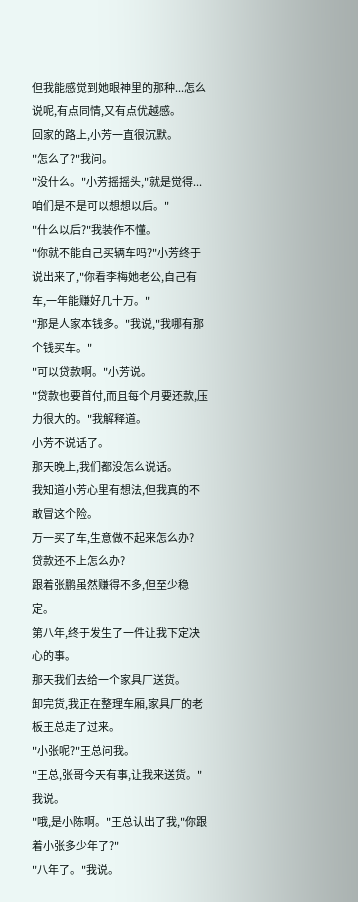但我能感觉到她眼神里的那种...怎么说呢,有点同情,又有点优越感。
回家的路上,小芳一直很沉默。
"怎么了?"我问。
"没什么。"小芳摇摇头,"就是觉得...咱们是不是可以想想以后。"
"什么以后?"我装作不懂。
"你就不能自己买辆车吗?"小芳终于说出来了,"你看李梅她老公,自己有车,一年能赚好几十万。"
"那是人家本钱多。"我说,"我哪有那个钱买车。"
"可以贷款啊。"小芳说。
"贷款也要首付,而且每个月要还款,压力很大的。"我解释道。
小芳不说话了。
那天晚上,我们都没怎么说话。
我知道小芳心里有想法,但我真的不敢冒这个险。
万一买了车,生意做不起来怎么办?
贷款还不上怎么办?
跟着张鹏虽然赚得不多,但至少稳定。
第八年,终于发生了一件让我下定决心的事。
那天我们去给一个家具厂送货。
卸完货,我正在整理车厢,家具厂的老板王总走了过来。
"小张呢?"王总问我。
"王总,张哥今天有事,让我来送货。"我说。
"哦,是小陈啊。"王总认出了我,"你跟着小张多少年了?"
"八年了。"我说。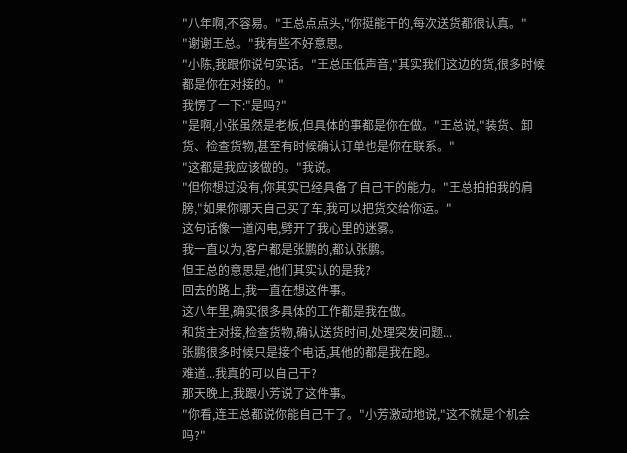"八年啊,不容易。"王总点点头,"你挺能干的,每次送货都很认真。"
"谢谢王总。"我有些不好意思。
"小陈,我跟你说句实话。"王总压低声音,"其实我们这边的货,很多时候都是你在对接的。"
我愣了一下:"是吗?"
"是啊,小张虽然是老板,但具体的事都是你在做。"王总说,"装货、卸货、检查货物,甚至有时候确认订单也是你在联系。"
"这都是我应该做的。"我说。
"但你想过没有,你其实已经具备了自己干的能力。"王总拍拍我的肩膀,"如果你哪天自己买了车,我可以把货交给你运。"
这句话像一道闪电,劈开了我心里的迷雾。
我一直以为,客户都是张鹏的,都认张鹏。
但王总的意思是,他们其实认的是我?
回去的路上,我一直在想这件事。
这八年里,确实很多具体的工作都是我在做。
和货主对接,检查货物,确认送货时间,处理突发问题...
张鹏很多时候只是接个电话,其他的都是我在跑。
难道...我真的可以自己干?
那天晚上,我跟小芳说了这件事。
"你看,连王总都说你能自己干了。"小芳激动地说,"这不就是个机会吗?"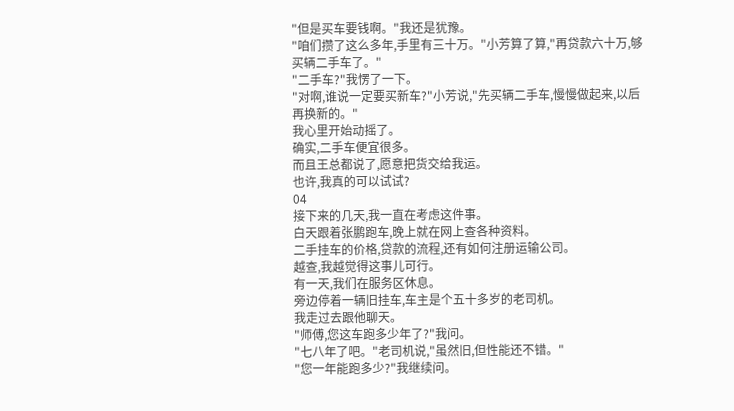"但是买车要钱啊。"我还是犹豫。
"咱们攒了这么多年,手里有三十万。"小芳算了算,"再贷款六十万,够买辆二手车了。"
"二手车?"我愣了一下。
"对啊,谁说一定要买新车?"小芳说,"先买辆二手车,慢慢做起来,以后再换新的。"
我心里开始动摇了。
确实,二手车便宜很多。
而且王总都说了,愿意把货交给我运。
也许,我真的可以试试?
04
接下来的几天,我一直在考虑这件事。
白天跟着张鹏跑车,晚上就在网上查各种资料。
二手挂车的价格,贷款的流程,还有如何注册运输公司。
越查,我越觉得这事儿可行。
有一天,我们在服务区休息。
旁边停着一辆旧挂车,车主是个五十多岁的老司机。
我走过去跟他聊天。
"师傅,您这车跑多少年了?"我问。
"七八年了吧。"老司机说,"虽然旧,但性能还不错。"
"您一年能跑多少?"我继续问。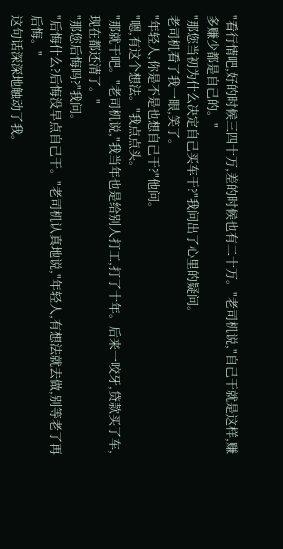"看行情吧,好的时候三四十万,差的时候也有二十万。"老司机说,"自己干就是这样,赚多赚少都是自己的。"
"那您当初为什么决定自己买车干?"我问出了心里的疑问。
老司机看了我一眼,笑了。
"年轻人,你是不是也想自己干?"他问。
"嗯,有这个想法。"我点点头。
"那就干吧。"老司机说,"我当年也是给别人打工,打了十年。后来一咬牙,贷款买了车,现在都还清了。"
"那您后悔吗?"我问。
"后悔什么?后悔没早点自己干。"老司机认真地说,"年轻人,有想法就去做,别等老了再后悔。"
这句话深深地触动了我。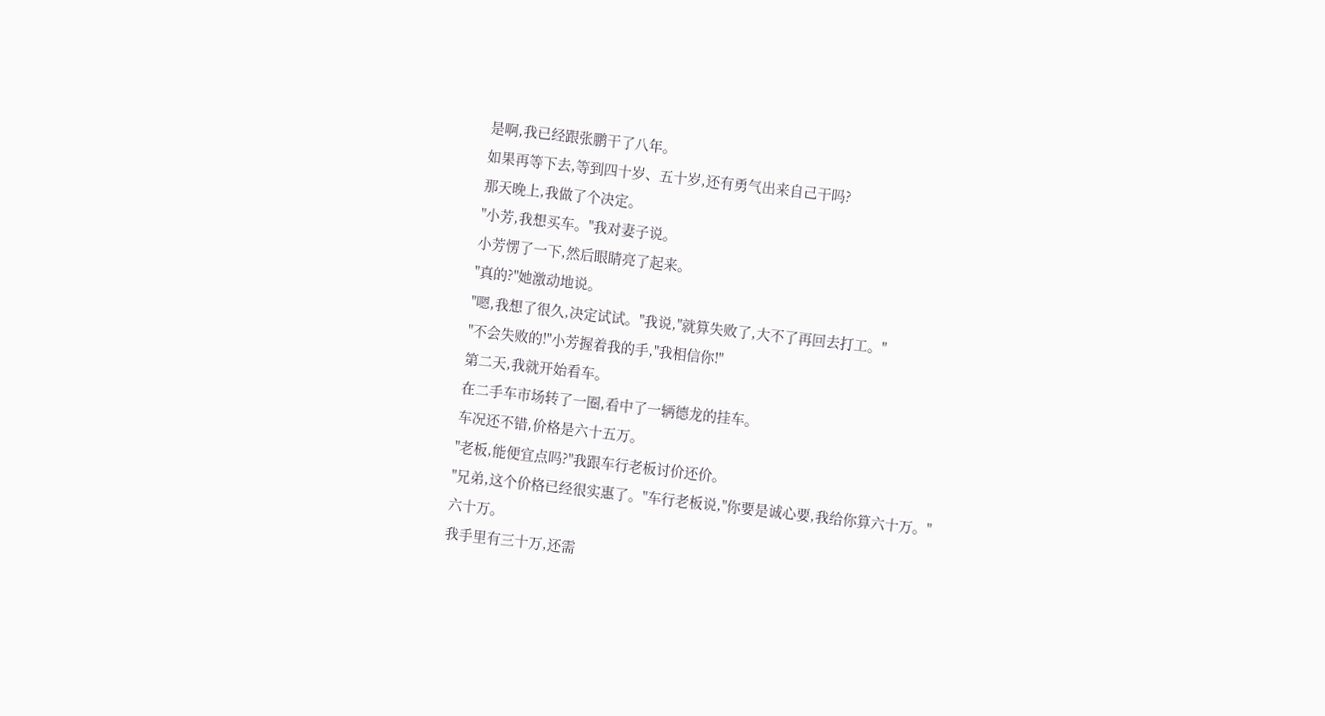是啊,我已经跟张鹏干了八年。
如果再等下去,等到四十岁、五十岁,还有勇气出来自己干吗?
那天晚上,我做了个决定。
"小芳,我想买车。"我对妻子说。
小芳愣了一下,然后眼睛亮了起来。
"真的?"她激动地说。
"嗯,我想了很久,决定试试。"我说,"就算失败了,大不了再回去打工。"
"不会失败的!"小芳握着我的手,"我相信你!"
第二天,我就开始看车。
在二手车市场转了一圈,看中了一辆德龙的挂车。
车况还不错,价格是六十五万。
"老板,能便宜点吗?"我跟车行老板讨价还价。
"兄弟,这个价格已经很实惠了。"车行老板说,"你要是诚心要,我给你算六十万。"
六十万。
我手里有三十万,还需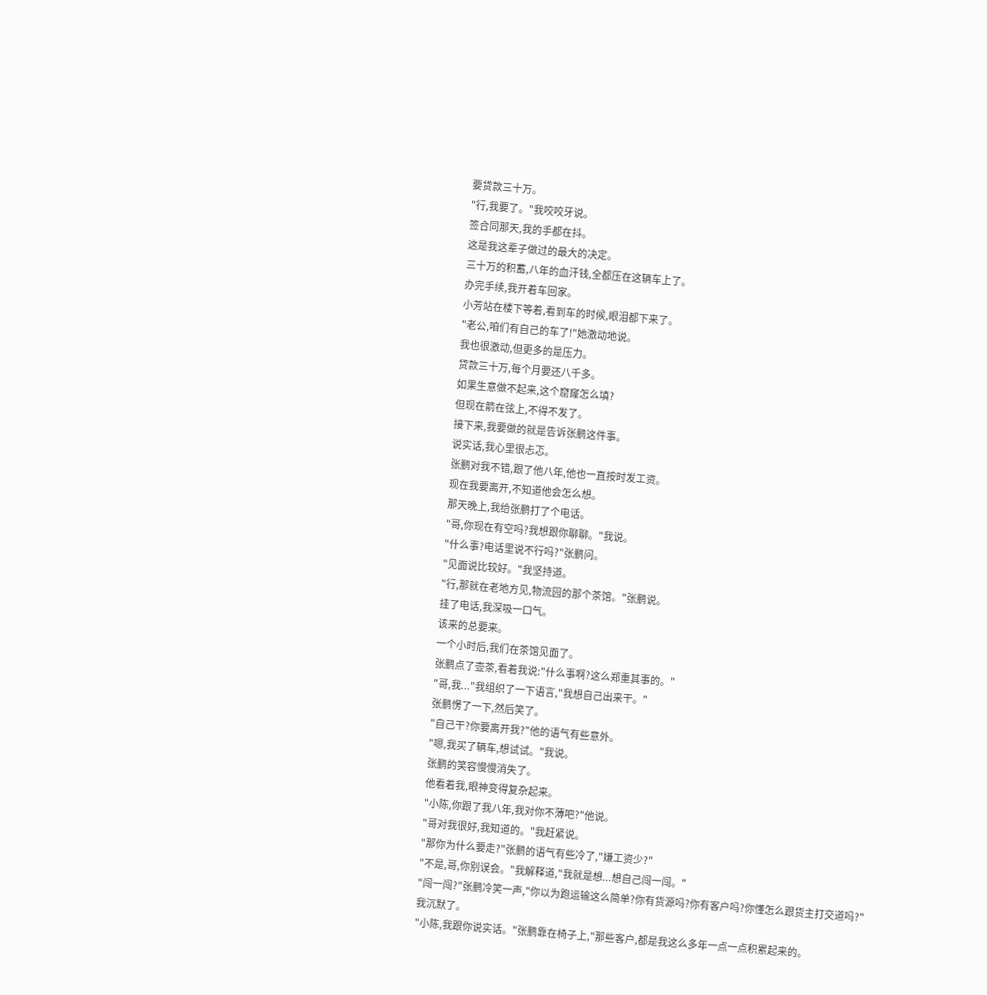要贷款三十万。
"行,我要了。"我咬咬牙说。
签合同那天,我的手都在抖。
这是我这辈子做过的最大的决定。
三十万的积蓄,八年的血汗钱,全都压在这辆车上了。
办完手续,我开着车回家。
小芳站在楼下等着,看到车的时候,眼泪都下来了。
"老公,咱们有自己的车了!"她激动地说。
我也很激动,但更多的是压力。
贷款三十万,每个月要还八千多。
如果生意做不起来,这个窟窿怎么填?
但现在箭在弦上,不得不发了。
接下来,我要做的就是告诉张鹏这件事。
说实话,我心里很忐忑。
张鹏对我不错,跟了他八年,他也一直按时发工资。
现在我要离开,不知道他会怎么想。
那天晚上,我给张鹏打了个电话。
"哥,你现在有空吗?我想跟你聊聊。"我说。
"什么事?电话里说不行吗?"张鹏问。
"见面说比较好。"我坚持道。
"行,那就在老地方见,物流园的那个茶馆。"张鹏说。
挂了电话,我深吸一口气。
该来的总要来。
一个小时后,我们在茶馆见面了。
张鹏点了壶茶,看着我说:"什么事啊?这么郑重其事的。"
"哥,我..."我组织了一下语言,"我想自己出来干。"
张鹏愣了一下,然后笑了。
"自己干?你要离开我?"他的语气有些意外。
"嗯,我买了辆车,想试试。"我说。
张鹏的笑容慢慢消失了。
他看着我,眼神变得复杂起来。
"小陈,你跟了我八年,我对你不薄吧?"他说。
"哥对我很好,我知道的。"我赶紧说。
"那你为什么要走?"张鹏的语气有些冷了,"嫌工资少?"
"不是,哥,你别误会。"我解释道,"我就是想...想自己闯一闯。"
"闯一闯?"张鹏冷笑一声,"你以为跑运输这么简单?你有货源吗?你有客户吗?你懂怎么跟货主打交道吗?"
我沉默了。
"小陈,我跟你说实话。"张鹏靠在椅子上,"那些客户,都是我这么多年一点一点积累起来的。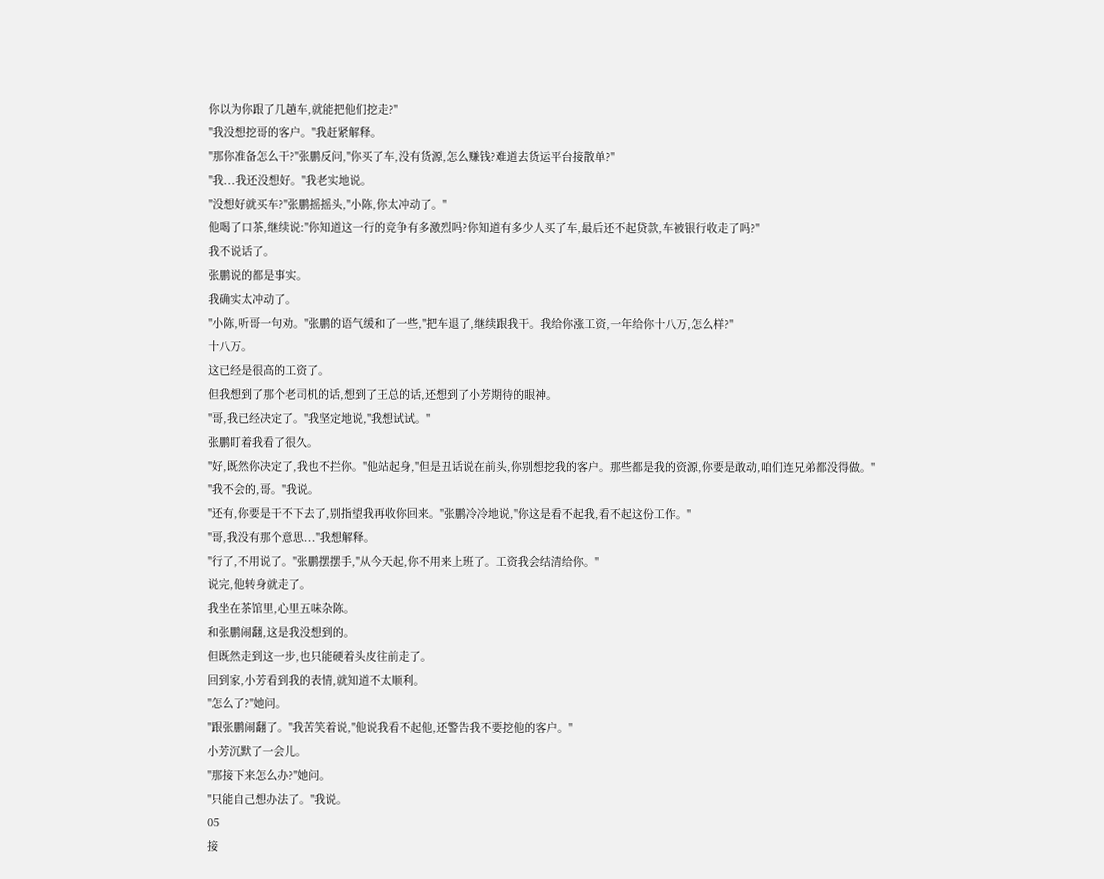你以为你跟了几趟车,就能把他们挖走?"
"我没想挖哥的客户。"我赶紧解释。
"那你准备怎么干?"张鹏反问,"你买了车,没有货源,怎么赚钱?难道去货运平台接散单?"
"我...我还没想好。"我老实地说。
"没想好就买车?"张鹏摇摇头,"小陈,你太冲动了。"
他喝了口茶,继续说:"你知道这一行的竞争有多激烈吗?你知道有多少人买了车,最后还不起贷款,车被银行收走了吗?"
我不说话了。
张鹏说的都是事实。
我确实太冲动了。
"小陈,听哥一句劝。"张鹏的语气缓和了一些,"把车退了,继续跟我干。我给你涨工资,一年给你十八万,怎么样?"
十八万。
这已经是很高的工资了。
但我想到了那个老司机的话,想到了王总的话,还想到了小芳期待的眼神。
"哥,我已经决定了。"我坚定地说,"我想试试。"
张鹏盯着我看了很久。
"好,既然你决定了,我也不拦你。"他站起身,"但是丑话说在前头,你别想挖我的客户。那些都是我的资源,你要是敢动,咱们连兄弟都没得做。"
"我不会的,哥。"我说。
"还有,你要是干不下去了,别指望我再收你回来。"张鹏冷冷地说,"你这是看不起我,看不起这份工作。"
"哥,我没有那个意思..."我想解释。
"行了,不用说了。"张鹏摆摆手,"从今天起,你不用来上班了。工资我会结清给你。"
说完,他转身就走了。
我坐在茶馆里,心里五味杂陈。
和张鹏闹翻,这是我没想到的。
但既然走到这一步,也只能硬着头皮往前走了。
回到家,小芳看到我的表情,就知道不太顺利。
"怎么了?"她问。
"跟张鹏闹翻了。"我苦笑着说,"他说我看不起他,还警告我不要挖他的客户。"
小芳沉默了一会儿。
"那接下来怎么办?"她问。
"只能自己想办法了。"我说。
05
接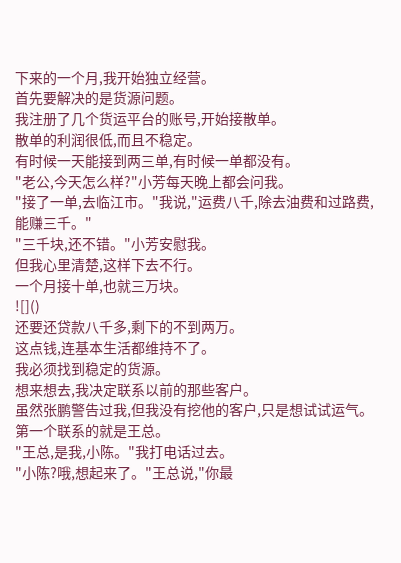下来的一个月,我开始独立经营。
首先要解决的是货源问题。
我注册了几个货运平台的账号,开始接散单。
散单的利润很低,而且不稳定。
有时候一天能接到两三单,有时候一单都没有。
"老公,今天怎么样?"小芳每天晚上都会问我。
"接了一单,去临江市。"我说,"运费八千,除去油费和过路费,能赚三千。"
"三千块,还不错。"小芳安慰我。
但我心里清楚,这样下去不行。
一个月接十单,也就三万块。
![]()
还要还贷款八千多,剩下的不到两万。
这点钱,连基本生活都维持不了。
我必须找到稳定的货源。
想来想去,我决定联系以前的那些客户。
虽然张鹏警告过我,但我没有挖他的客户,只是想试试运气。
第一个联系的就是王总。
"王总,是我,小陈。"我打电话过去。
"小陈?哦,想起来了。"王总说,"你最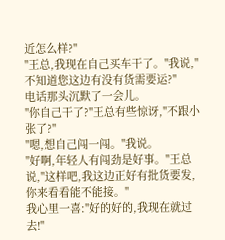近怎么样?"
"王总,我现在自己买车干了。"我说,"不知道您这边有没有货需要运?"
电话那头沉默了一会儿。
"你自己干了?"王总有些惊讶,"不跟小张了?"
"嗯,想自己闯一闯。"我说。
"好啊,年轻人有闯劲是好事。"王总说,"这样吧,我这边正好有批货要发,你来看看能不能接。"
我心里一喜:"好的好的,我现在就过去!"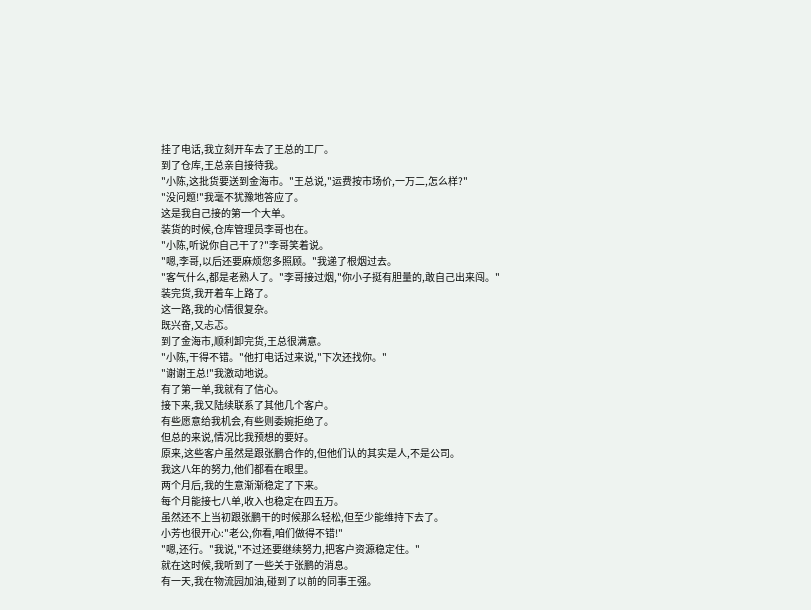挂了电话,我立刻开车去了王总的工厂。
到了仓库,王总亲自接待我。
"小陈,这批货要送到金海市。"王总说,"运费按市场价,一万二,怎么样?"
"没问题!"我毫不犹豫地答应了。
这是我自己接的第一个大单。
装货的时候,仓库管理员李哥也在。
"小陈,听说你自己干了?"李哥笑着说。
"嗯,李哥,以后还要麻烦您多照顾。"我递了根烟过去。
"客气什么,都是老熟人了。"李哥接过烟,"你小子挺有胆量的,敢自己出来闯。"
装完货,我开着车上路了。
这一路,我的心情很复杂。
既兴奋,又忐忑。
到了金海市,顺利卸完货,王总很满意。
"小陈,干得不错。"他打电话过来说,"下次还找你。"
"谢谢王总!"我激动地说。
有了第一单,我就有了信心。
接下来,我又陆续联系了其他几个客户。
有些愿意给我机会,有些则委婉拒绝了。
但总的来说,情况比我预想的要好。
原来,这些客户虽然是跟张鹏合作的,但他们认的其实是人,不是公司。
我这八年的努力,他们都看在眼里。
两个月后,我的生意渐渐稳定了下来。
每个月能接七八单,收入也稳定在四五万。
虽然还不上当初跟张鹏干的时候那么轻松,但至少能维持下去了。
小芳也很开心:"老公,你看,咱们做得不错!"
"嗯,还行。"我说,"不过还要继续努力,把客户资源稳定住。"
就在这时候,我听到了一些关于张鹏的消息。
有一天,我在物流园加油,碰到了以前的同事王强。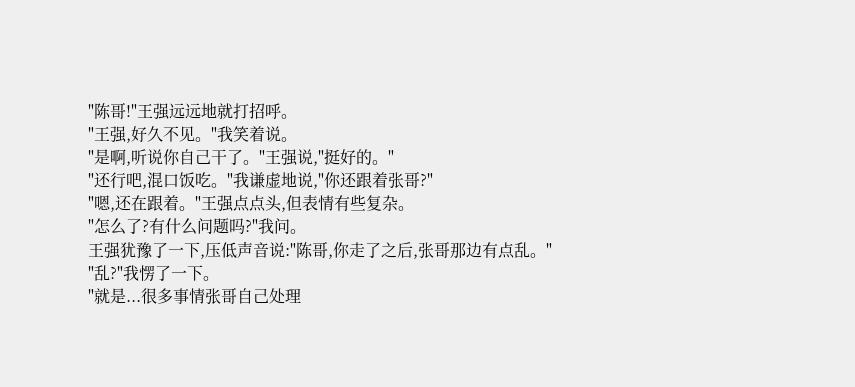"陈哥!"王强远远地就打招呼。
"王强,好久不见。"我笑着说。
"是啊,听说你自己干了。"王强说,"挺好的。"
"还行吧,混口饭吃。"我谦虚地说,"你还跟着张哥?"
"嗯,还在跟着。"王强点点头,但表情有些复杂。
"怎么了?有什么问题吗?"我问。
王强犹豫了一下,压低声音说:"陈哥,你走了之后,张哥那边有点乱。"
"乱?"我愣了一下。
"就是...很多事情张哥自己处理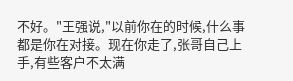不好。"王强说,"以前你在的时候,什么事都是你在对接。现在你走了,张哥自己上手,有些客户不太满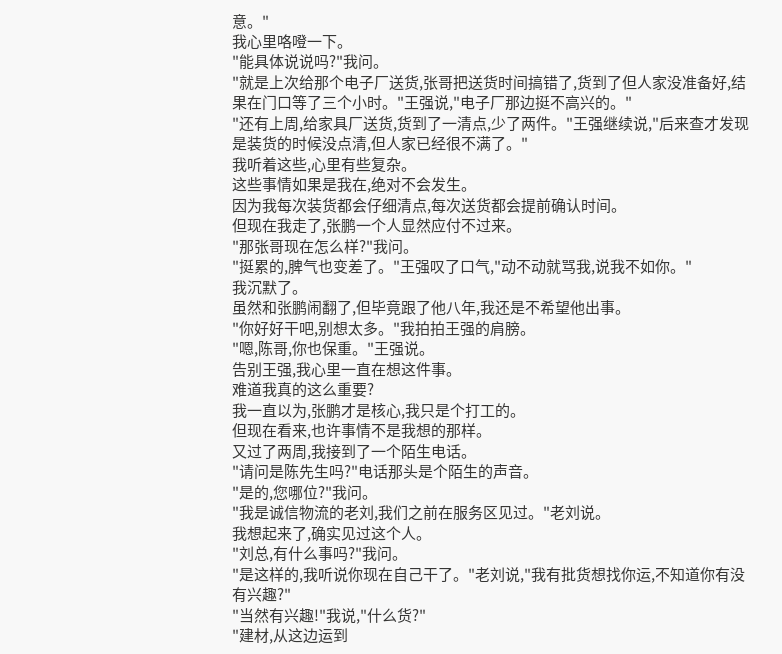意。"
我心里咯噔一下。
"能具体说说吗?"我问。
"就是上次给那个电子厂送货,张哥把送货时间搞错了,货到了但人家没准备好,结果在门口等了三个小时。"王强说,"电子厂那边挺不高兴的。"
"还有上周,给家具厂送货,货到了一清点,少了两件。"王强继续说,"后来查才发现是装货的时候没点清,但人家已经很不满了。"
我听着这些,心里有些复杂。
这些事情如果是我在,绝对不会发生。
因为我每次装货都会仔细清点,每次送货都会提前确认时间。
但现在我走了,张鹏一个人显然应付不过来。
"那张哥现在怎么样?"我问。
"挺累的,脾气也变差了。"王强叹了口气,"动不动就骂我,说我不如你。"
我沉默了。
虽然和张鹏闹翻了,但毕竟跟了他八年,我还是不希望他出事。
"你好好干吧,别想太多。"我拍拍王强的肩膀。
"嗯,陈哥,你也保重。"王强说。
告别王强,我心里一直在想这件事。
难道我真的这么重要?
我一直以为,张鹏才是核心,我只是个打工的。
但现在看来,也许事情不是我想的那样。
又过了两周,我接到了一个陌生电话。
"请问是陈先生吗?"电话那头是个陌生的声音。
"是的,您哪位?"我问。
"我是诚信物流的老刘,我们之前在服务区见过。"老刘说。
我想起来了,确实见过这个人。
"刘总,有什么事吗?"我问。
"是这样的,我听说你现在自己干了。"老刘说,"我有批货想找你运,不知道你有没有兴趣?"
"当然有兴趣!"我说,"什么货?"
"建材,从这边运到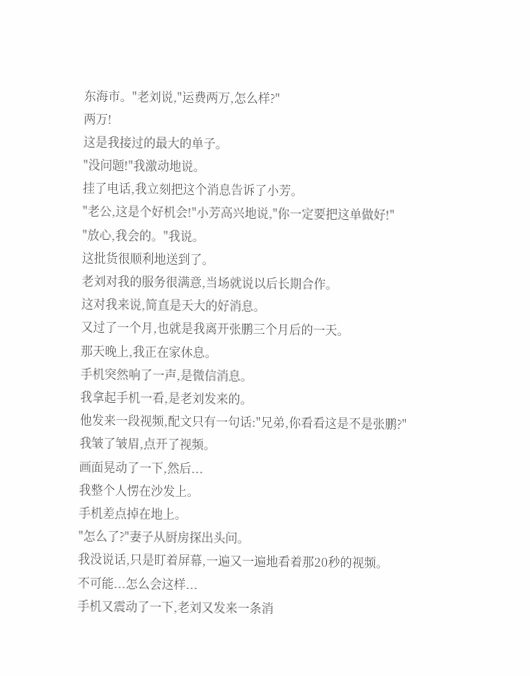东海市。"老刘说,"运费两万,怎么样?"
两万!
这是我接过的最大的单子。
"没问题!"我激动地说。
挂了电话,我立刻把这个消息告诉了小芳。
"老公,这是个好机会!"小芳高兴地说,"你一定要把这单做好!"
"放心,我会的。"我说。
这批货很顺利地送到了。
老刘对我的服务很满意,当场就说以后长期合作。
这对我来说,简直是天大的好消息。
又过了一个月,也就是我离开张鹏三个月后的一天。
那天晚上,我正在家休息。
手机突然响了一声,是微信消息。
我拿起手机一看,是老刘发来的。
他发来一段视频,配文只有一句话:"兄弟,你看看这是不是张鹏?"
我皱了皱眉,点开了视频。
画面晃动了一下,然后...
我整个人愣在沙发上。
手机差点掉在地上。
"怎么了?"妻子从厨房探出头问。
我没说话,只是盯着屏幕,一遍又一遍地看着那20秒的视频。
不可能...怎么会这样...
手机又震动了一下,老刘又发来一条消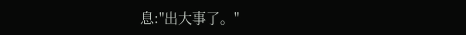息:"出大事了。"